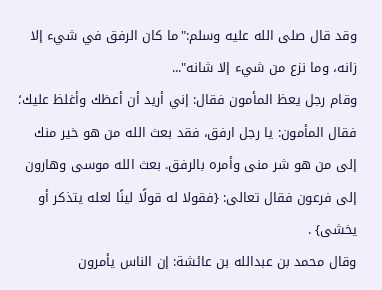وقد قال صلى الله عليه وسلم:"ما كان الرفق في شيء إلا زانه، وما نزع من شيء إلا شانه"...
وقام رجل يعظ المأمون فقال: إني أريد أن أعظك وأغلظ عليك؛ فقال المأمون: يا رجل ارفق، فقد بعث الله من هو خير منك إلى من هو شر منى وأمره بالرفق. بعث الله موسى وهارون إلى فرعون فقال تعالى: {فقولا له قولًا لينًا لعله يتذكر أو يخشى} .
وقال محمد بن عبدالله بن عائشة: إن الناس يأمرون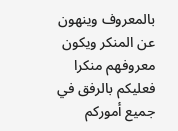بالمعروف وينهون عن المنكر ويكون معروفهم منكرا فعليكم بالرفق في جميع أموركم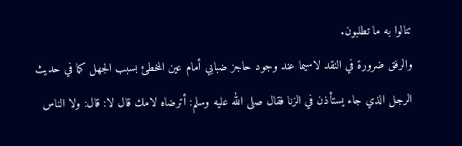تنالوا به ما تطلبون.
والرفق ضرورة في النقد لاسيما عند وجود حاجز ضبابي أمام عين المخطئ بسبب الجهل كما في حديث الرجل الذي جاء يستأذن في الزنا فقال صلى الله عليه وسلم: أترضاه لامك قال لا: قال: ولا الناس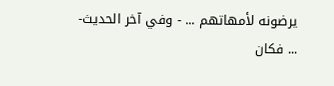يرضونه لأمهاتهم ... - وفي آخر الحديث- ... فكان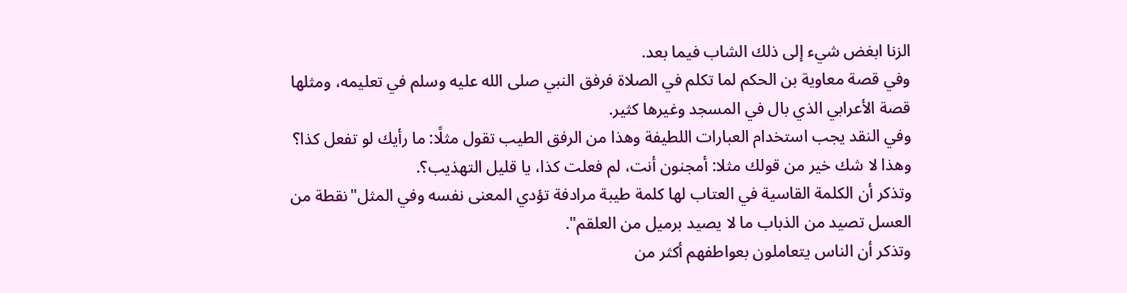الزنا ابغض شيء إلى ذلك الشاب فيما بعد.
وفي قصة معاوية بن الحكم لما تكلم في الصلاة فرفق النبي صلى الله عليه وسلم في تعليمه، ومثلها قصة الأعرابي الذي بال في المسجد وغيرها كثير.
وفي النقد يجب استخدام العبارات اللطيفة وهذا من الرفق الطيب تقول مثلًا: ما رأيك لو تفعل كذا؟ وهذا لا شك خير من قولك مثلا: أمجنون أنت، لم فعلت كذا، يا قليل التهذيب؟.
وتذكر أن الكلمة القاسية في العتاب لها كلمة طيبة مرادفة تؤدي المعنى نفسه وفي المثل"نقطة من العسل تصيد من الذباب ما لا يصيد برميل من العلقم".
وتذكر أن الناس يتعاملون بعواطفهم أكثر من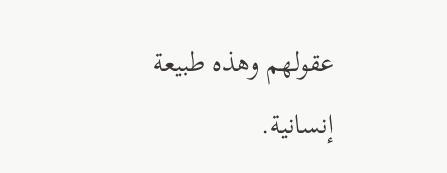عقولهم وهذه طبيعة إنسانية.